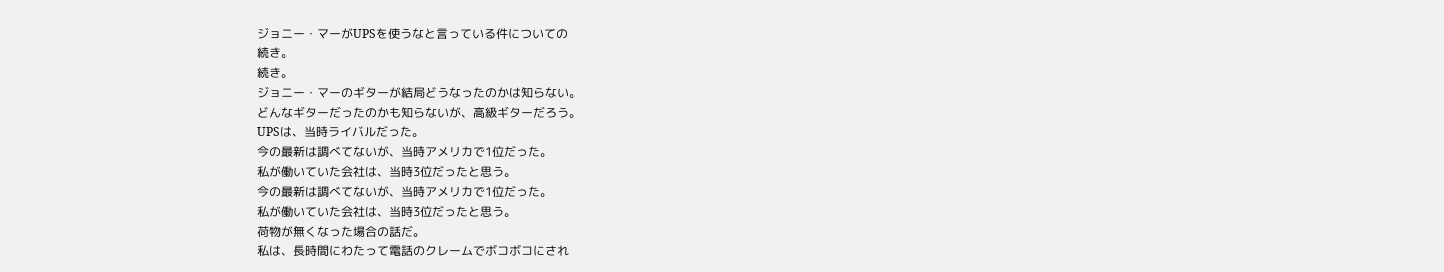ジョニー・マーがUPSを使うなと言っている件についての
続き。
続き。
ジョニー・マーのギターが結局どうなったのかは知らない。
どんなギターだったのかも知らないが、高級ギターだろう。
UPSは、当時ライバルだった。
今の最新は調べてないが、当時アメリカで1位だった。
私が働いていた会社は、当時3位だったと思う。
今の最新は調べてないが、当時アメリカで1位だった。
私が働いていた会社は、当時3位だったと思う。
荷物が無くなった場合の話だ。
私は、長時間にわたって電話のクレームでボコボコにされ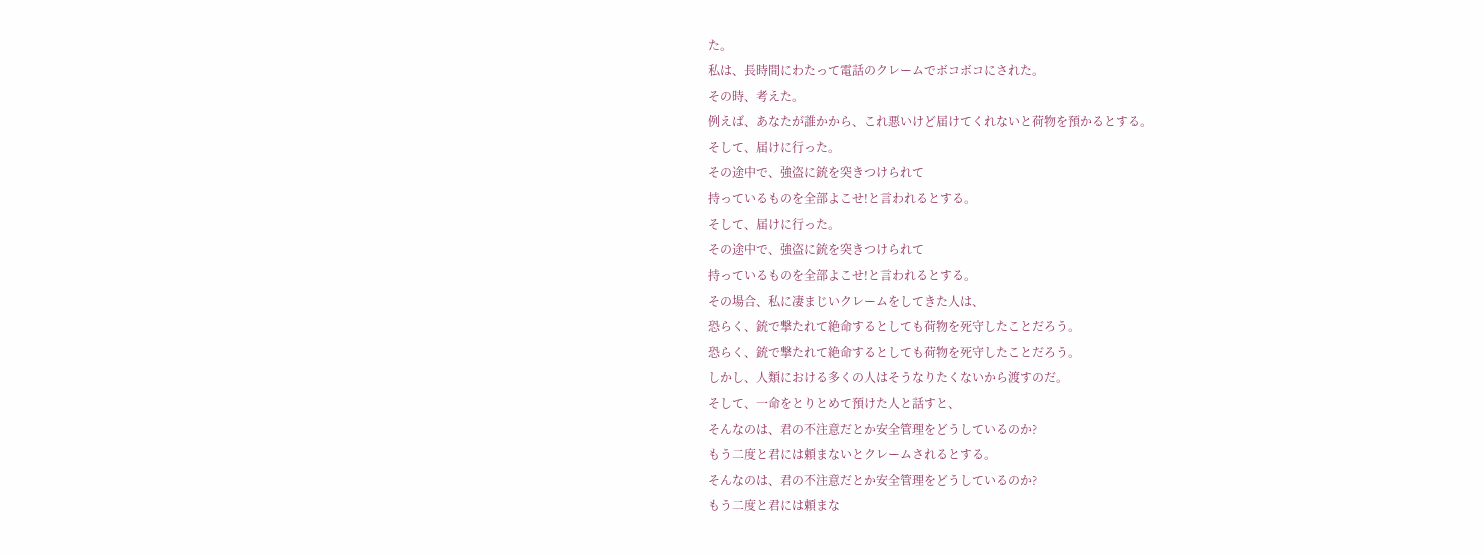た。
私は、長時間にわたって電話のクレームでボコボコにされた。
その時、考えた。
例えば、あなたが誰かから、これ悪いけど届けてくれないと荷物を預かるとする。
そして、届けに行った。
その途中で、強盗に銃を突きつけられて
持っているものを全部よこせ!と言われるとする。
そして、届けに行った。
その途中で、強盗に銃を突きつけられて
持っているものを全部よこせ!と言われるとする。
その場合、私に凄まじいクレームをしてきた人は、
恐らく、銃で撃たれて絶命するとしても荷物を死守したことだろう。
恐らく、銃で撃たれて絶命するとしても荷物を死守したことだろう。
しかし、人類における多くの人はそうなりたくないから渡すのだ。
そして、一命をとりとめて預けた人と話すと、
そんなのは、君の不注意だとか安全管理をどうしているのか?
もう二度と君には頼まないとクレームされるとする。
そんなのは、君の不注意だとか安全管理をどうしているのか?
もう二度と君には頼まな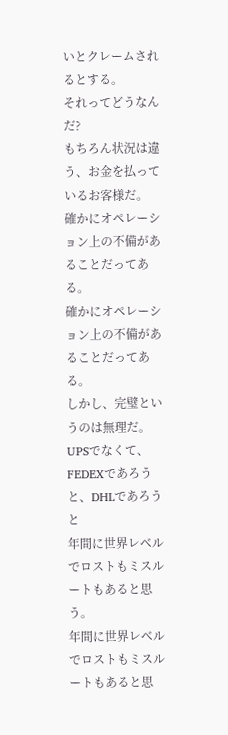いとクレームされるとする。
それってどうなんだ?
もちろん状況は違う、お金を払っているお客様だ。
確かにオペレーション上の不備があることだってある。
確かにオペレーション上の不備があることだってある。
しかし、完璧というのは無理だ。
UPSでなくて、FEDEXであろうと、DHLであろうと
年間に世界レベルでロストもミスルートもあると思う。
年間に世界レベルでロストもミスルートもあると思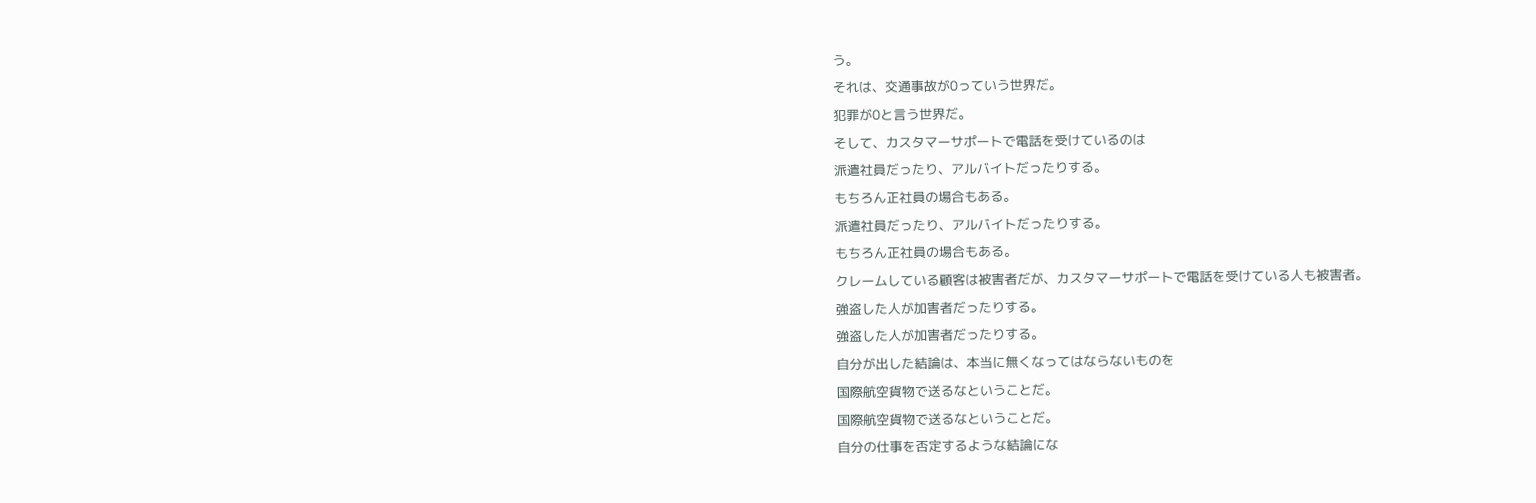う。
それは、交通事故が0っていう世界だ。
犯罪が0と言う世界だ。
そして、カスタマーサポートで電話を受けているのは
派遣社員だったり、アルバイトだったりする。
もちろん正社員の場合もある。
派遣社員だったり、アルバイトだったりする。
もちろん正社員の場合もある。
クレームしている顧客は被害者だが、カスタマーサポートで電話を受けている人も被害者。
強盗した人が加害者だったりする。
強盗した人が加害者だったりする。
自分が出した結論は、本当に無くなってはならないものを
国際航空貨物で送るなということだ。
国際航空貨物で送るなということだ。
自分の仕事を否定するような結論にな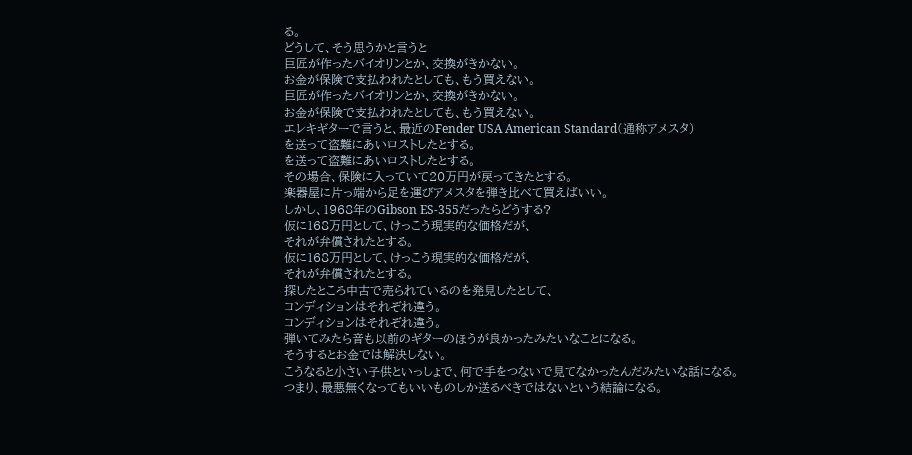る。
どうして、そう思うかと言うと
巨匠が作ったバイオリンとか、交換がきかない。
お金が保険で支払われたとしても、もう買えない。
巨匠が作ったバイオリンとか、交換がきかない。
お金が保険で支払われたとしても、もう買えない。
エレキギターで言うと、最近のFender USA American Standard(通称アメスタ)
を送って盗難にあいロストしたとする。
を送って盗難にあいロストしたとする。
その場合、保険に入っていて20万円が戻ってきたとする。
楽器屋に片っ端から足を運びアメスタを弾き比べて買えばいい。
しかし、1968年のGibson ES-355だったらどうする?
仮に168万円として、けっこう現実的な価格だが、
それが弁償されたとする。
仮に168万円として、けっこう現実的な価格だが、
それが弁償されたとする。
探したところ中古で売られているのを発見したとして、
コンディションはそれぞれ違う。
コンディションはそれぞれ違う。
弾いてみたら音も以前のギターのほうが良かったみたいなことになる。
そうするとお金では解決しない。
こうなると小さい子供といっしょで、何で手をつないで見てなかったんだみたいな話になる。
つまり、最悪無くなってもいいものしか送るべきではないという結論になる。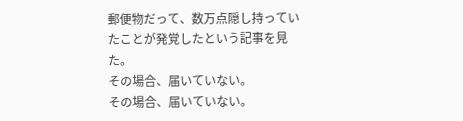郵便物だって、数万点隠し持っていたことが発覚したという記事を見た。
その場合、届いていない。
その場合、届いていない。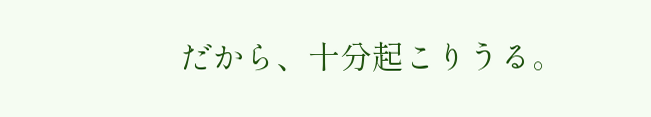だから、十分起こりうる。